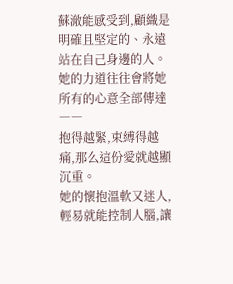蘇澈能感受到,顧織是明確且堅定的、永遠站在自己身邊的人。
她的力道往往會將她所有的心意全部傳達――
抱得越緊,束縛得越痛,那么這份愛就越顯沉重。
她的懷抱溫軟又迷人,輕易就能控制人腦,讓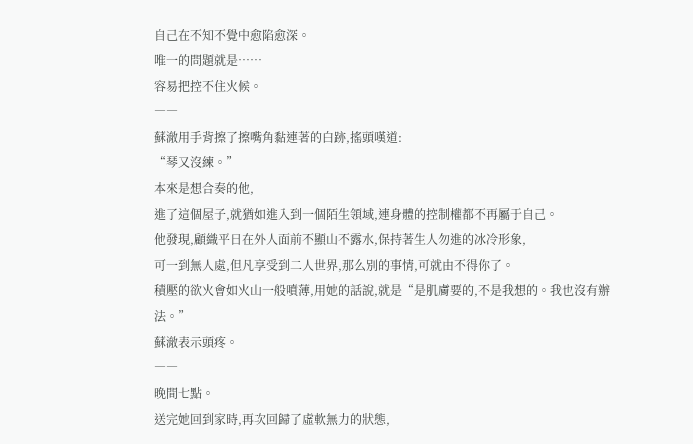自己在不知不覺中愈陷愈深。
唯一的問題就是……
容易把控不住火候。
――
蘇澈用手背擦了擦嘴角黏連著的白跡,搖頭嘆道:
“琴又沒練。”
本來是想合奏的他,
進了這個屋子,就猶如進入到一個陌生領域,連身體的控制權都不再屬于自己。
他發現,顧織平日在外人面前不顯山不露水,保持著生人勿進的冰冷形象,
可一到無人處,但凡享受到二人世界,那么別的事情,可就由不得你了。
積壓的欲火會如火山一般噴薄,用她的話說,就是“是肌膚要的,不是我想的。我也沒有辦法。”
蘇澈表示頭疼。
――
晚間七點。
送完她回到家時,再次回歸了虛軟無力的狀態,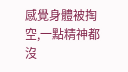感覺身體被掏空,一點精神都沒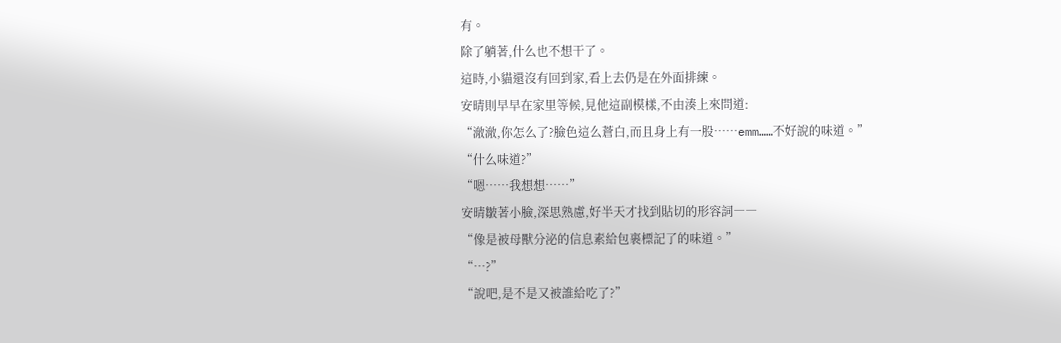有。
除了躺著,什么也不想干了。
這時,小貓還沒有回到家,看上去仍是在外面排練。
安晴則早早在家里等候,見他這副模樣,不由湊上來問道:
“澈澈,你怎么了?臉色這么蒼白,而且身上有一股……emm……不好說的味道。”
“什么味道?”
“嗯……我想想……”
安晴皺著小臉,深思熟慮,好半天才找到貼切的形容詞――
“像是被母獸分泌的信息素給包裹標記了的味道。”
“…?”
“說吧,是不是又被誰給吃了?”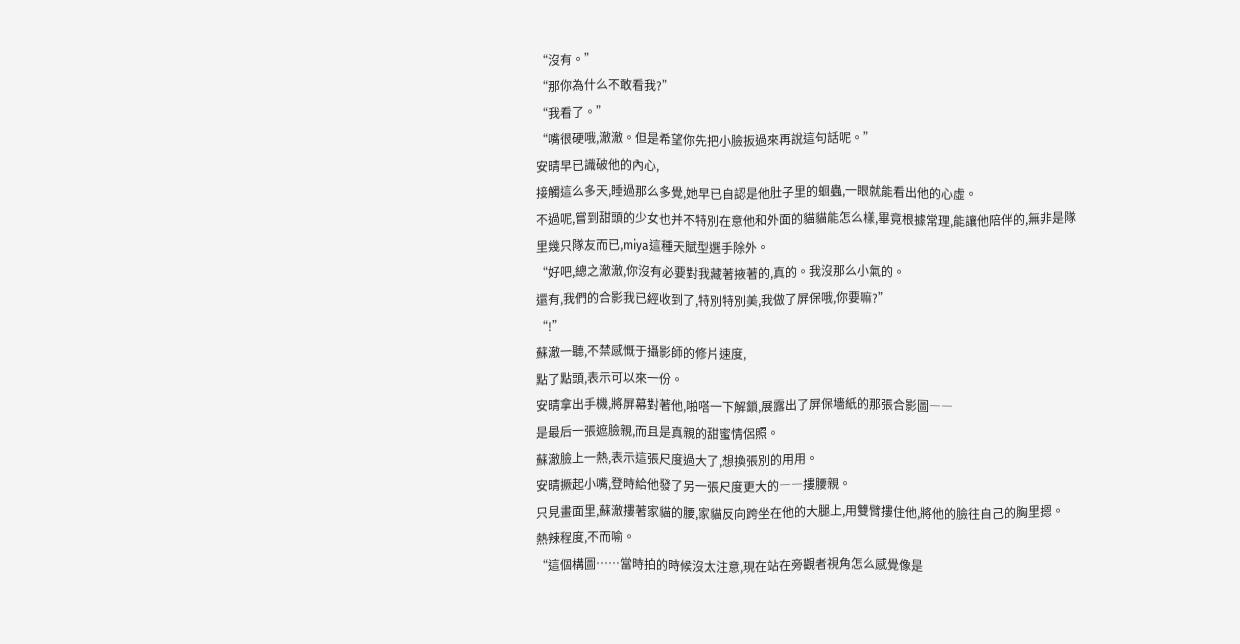“沒有。”
“那你為什么不敢看我?”
“我看了。”
“嘴很硬哦,澈澈。但是希望你先把小臉扳過來再說這句話呢。”
安晴早已識破他的內心,
接觸這么多天,睡過那么多覺,她早已自認是他肚子里的蛔蟲,一眼就能看出他的心虛。
不過呢,嘗到甜頭的少女也并不特別在意他和外面的貓貓能怎么樣,畢竟根據常理,能讓他陪伴的,無非是隊里幾只隊友而已,miya這種天賦型選手除外。
“好吧,總之澈澈,你沒有必要對我藏著掖著的,真的。我沒那么小氣的。
還有,我們的合影我已經收到了,特別特別美,我做了屏保哦,你要嘛?”
“!”
蘇澈一聽,不禁感慨于攝影師的修片速度,
點了點頭,表示可以來一份。
安晴拿出手機,將屏幕對著他,啪嗒一下解鎖,展露出了屏保墻紙的那張合影圖――
是最后一張遮臉親,而且是真親的甜蜜情侶照。
蘇澈臉上一熱,表示這張尺度過大了,想換張別的用用。
安晴撅起小嘴,登時給他發了另一張尺度更大的――摟腰親。
只見畫面里,蘇澈摟著家貓的腰,家貓反向跨坐在他的大腿上,用雙臂摟住他,將他的臉往自己的胸里摁。
熱辣程度,不而喻。
“這個構圖……當時拍的時候沒太注意,現在站在旁觀者視角怎么感覺像是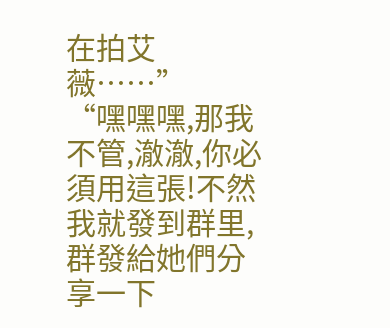在拍艾薇……”
“嘿嘿嘿,那我不管,澈澈,你必須用這張!不然我就發到群里,群發給她們分享一下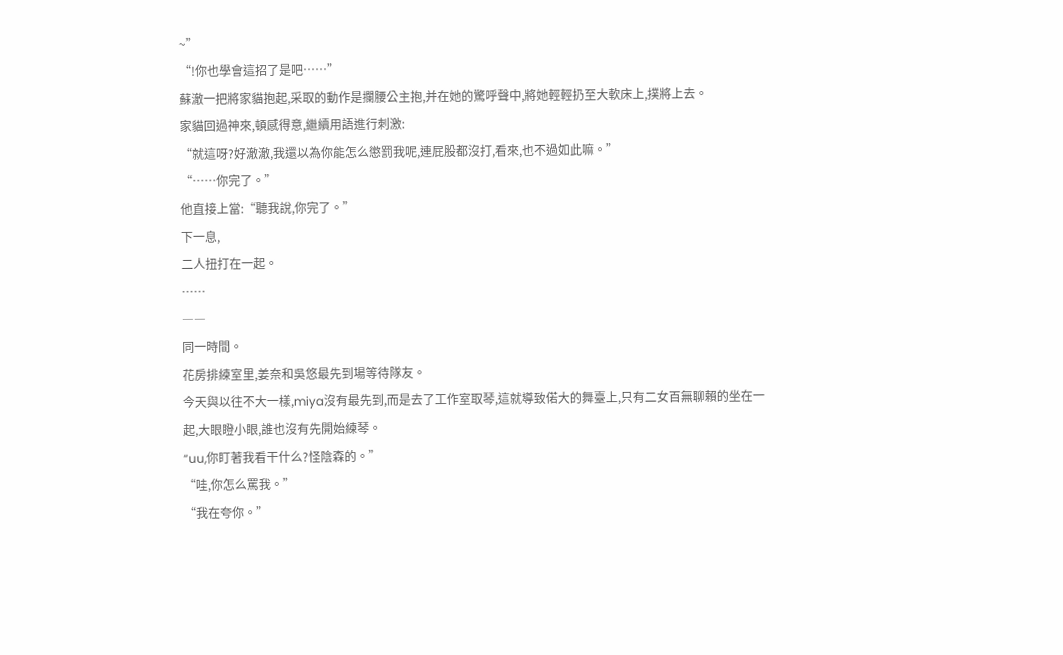~”
“!你也學會這招了是吧……”
蘇澈一把將家貓抱起,采取的動作是攔腰公主抱,并在她的驚呼聲中,將她輕輕扔至大軟床上,撲將上去。
家貓回過神來,頓感得意,繼續用語進行刺激:
“就這呀?好澈澈,我還以為你能怎么懲罰我呢,連屁股都沒打,看來,也不過如此嘛。”
“……你完了。”
他直接上當:“聽我說,你完了。”
下一息,
二人扭打在一起。
……
――
同一時間。
花房排練室里,姜奈和吳悠最先到場等待隊友。
今天與以往不大一樣,miya沒有最先到,而是去了工作室取琴,這就導致偌大的舞臺上,只有二女百無聊賴的坐在一起,大眼瞪小眼,誰也沒有先開始練琴。
“uu,你盯著我看干什么?怪陰森的。”
“哇,你怎么罵我。”
“我在夸你。”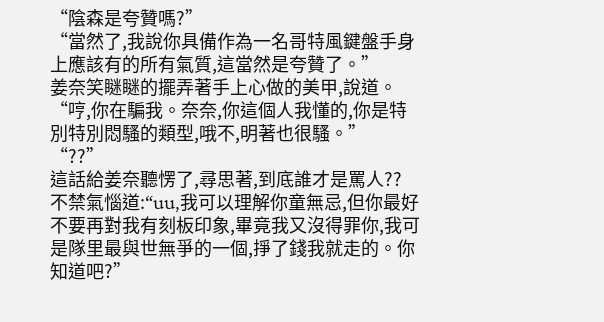“陰森是夸贊嗎?”
“當然了,我說你具備作為一名哥特風鍵盤手身上應該有的所有氣質,這當然是夸贊了。”
姜奈笑瞇瞇的擺弄著手上心做的美甲,說道。
“哼,你在騙我。奈奈,你這個人我懂的,你是特別特別悶騷的類型,哦不,明著也很騷。”
“??”
這話給姜奈聽愣了,尋思著,到底誰才是罵人??
不禁氣惱道:“uu,我可以理解你童無忌,但你最好不要再對我有刻板印象,畢竟我又沒得罪你,我可是隊里最與世無爭的一個,掙了錢我就走的。你知道吧?”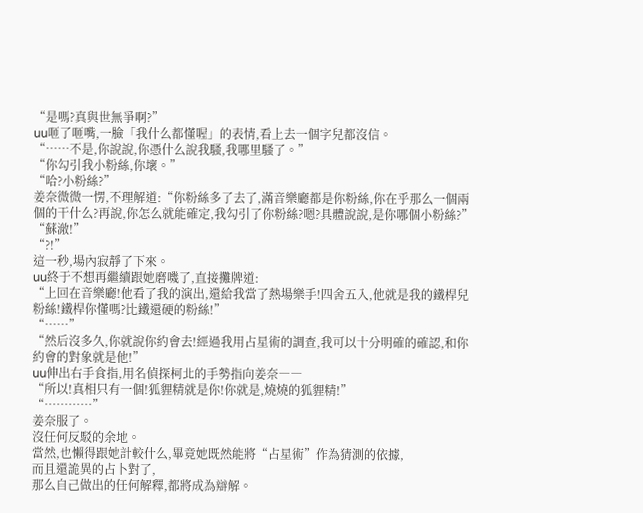“是嗎?真與世無爭啊?”
uu咂了咂嘴,一臉「我什么都懂喔」的表情,看上去一個字兒都沒信。
“……不是,你說說,你憑什么說我騷,我哪里騷了。”
“你勾引我小粉絲,你壞。”
“哈?小粉絲?”
姜奈微微一愣,不理解道:“你粉絲多了去了,滿音樂廳都是你粉絲,你在乎那么一個兩個的干什么?再說,你怎么就能確定,我勾引了你粉絲?嗯?具體說說,是你哪個小粉絲?”
“蘇澈!”
“?!”
這一秒,場內寂靜了下來。
uu終于不想再繼續跟她磨嘰了,直接攤牌道:
“上回在音樂廳!他看了我的演出,還給我當了熱場樂手!四舍五入,他就是我的鐵桿兒粉絲!鐵桿你懂嗎?比鐵還硬的粉絲!”
“……”
“然后沒多久,你就說你約會去!經過我用占星術的調查,我可以十分明確的確認,和你約會的對象就是他!”
uu伸出右手食指,用名偵探柯北的手勢指向姜奈――
“所以!真相只有一個!狐貍精就是你!你就是,燒燒的狐貍精!”
“…………”
姜奈服了。
沒任何反駁的余地。
當然,也懶得跟她計較什么,畢竟她既然能將“占星術”作為猜測的依據,
而且還詭異的占卜對了,
那么自己做出的任何解釋,都將成為辯解。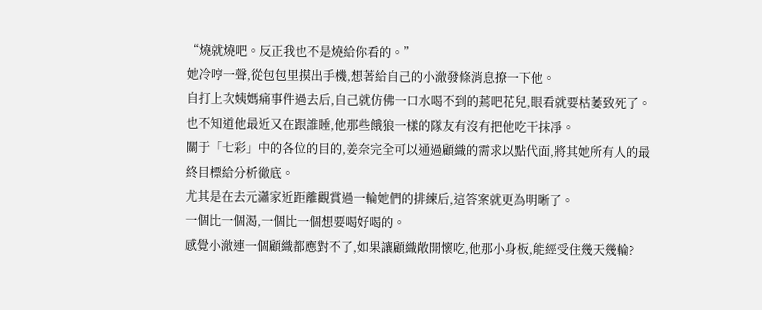“燒就燒吧。反正我也不是燒給你看的。”
她冷哼一聲,從包包里摸出手機,想著給自己的小澈發條消息撩一下他。
自打上次姨媽痛事件過去后,自己就仿佛一口水喝不到的蔫吧花兒,眼看就要枯萎致死了。
也不知道他最近又在跟誰睡,他那些餓狼一樣的隊友有沒有把他吃干抹凈。
關于「七彩」中的各位的目的,姜奈完全可以通過顧織的需求以點代面,將其她所有人的最終目標給分析徹底。
尤其是在去元瀟家近距離觀賞過一輪她們的排練后,這答案就更為明晰了。
一個比一個渴,一個比一個想要喝好喝的。
感覺小澈連一個顧織都應對不了,如果讓顧織敞開懷吃,他那小身板,能經受住幾天幾輪?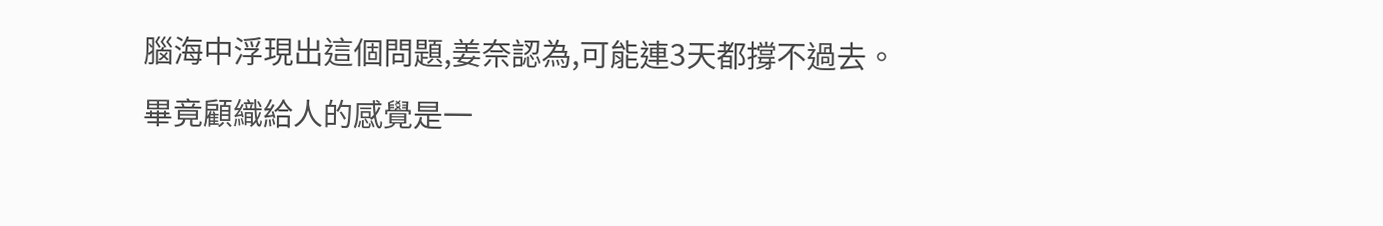腦海中浮現出這個問題,姜奈認為,可能連3天都撐不過去。
畢竟顧織給人的感覺是一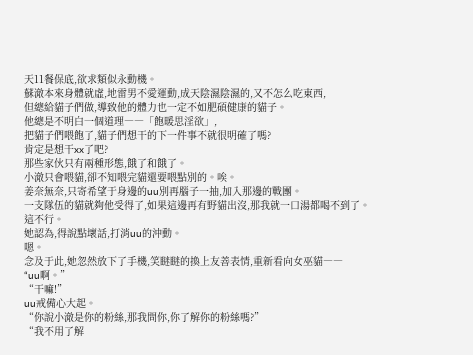天11餐保底,欲求類似永動機。
蘇澈本來身體就虛,地雷男不愛運動,成天陰濕陰濕的,又不怎么吃東西,
但總給貓子們做,導致他的體力也一定不如肥碩健康的貓子。
他總是不明白一個道理――「飽暖思淫欲」,
把貓子們喂飽了,貓子們想干的下一件事不就很明確了嗎?
肯定是想干xx了吧?
那些家伙只有兩種形態,餓了和餓了。
小澈只會喂貓,卻不知喂完貓還要喂點別的。唉。
姜奈無奈,只寄希望于身邊的uu別再腦子一抽,加入那邊的戰團。
一支隊伍的貓就夠他受得了,如果這邊再有野貓出沒,那我就一口湯都喝不到了。
這不行。
她認為,得說點壞話,打消uu的沖動。
嗯。
念及于此,她忽然放下了手機,笑瞇瞇的換上友善表情,重新看向女巫貓――
“uu啊。”
“干嘛!”
uu戒備心大起。
“你說小澈是你的粉絲,那我問你,你了解你的粉絲嗎?”
“我不用了解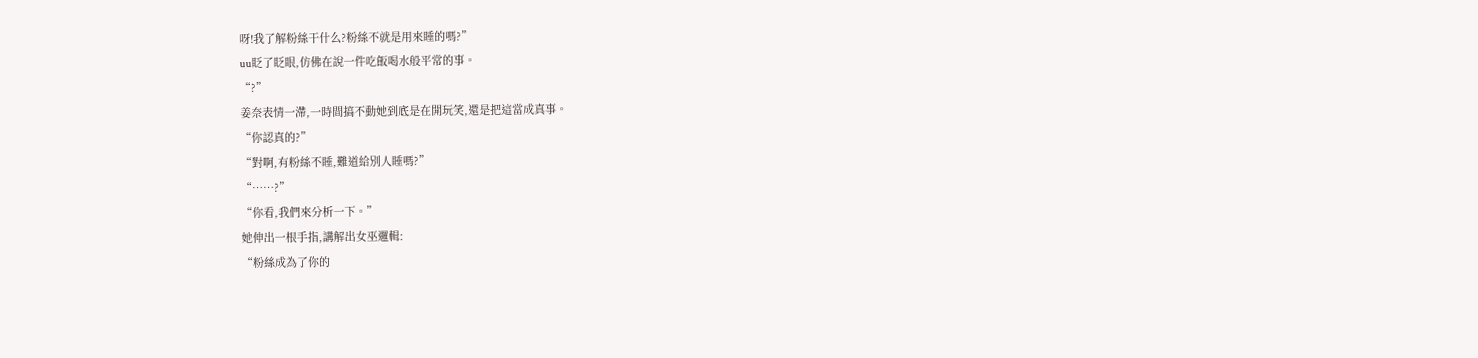呀!我了解粉絲干什么?粉絲不就是用來睡的嗎?”
uu眨了眨眼,仿佛在說一件吃飯喝水般平常的事。
“?”
姜奈表情一滯,一時間搞不動她到底是在開玩笑,還是把這當成真事。
“你認真的?”
“對啊,有粉絲不睡,難道給別人睡嗎?”
“……?”
“你看,我們來分析一下。”
她伸出一根手指,講解出女巫邏輯:
“粉絲成為了你的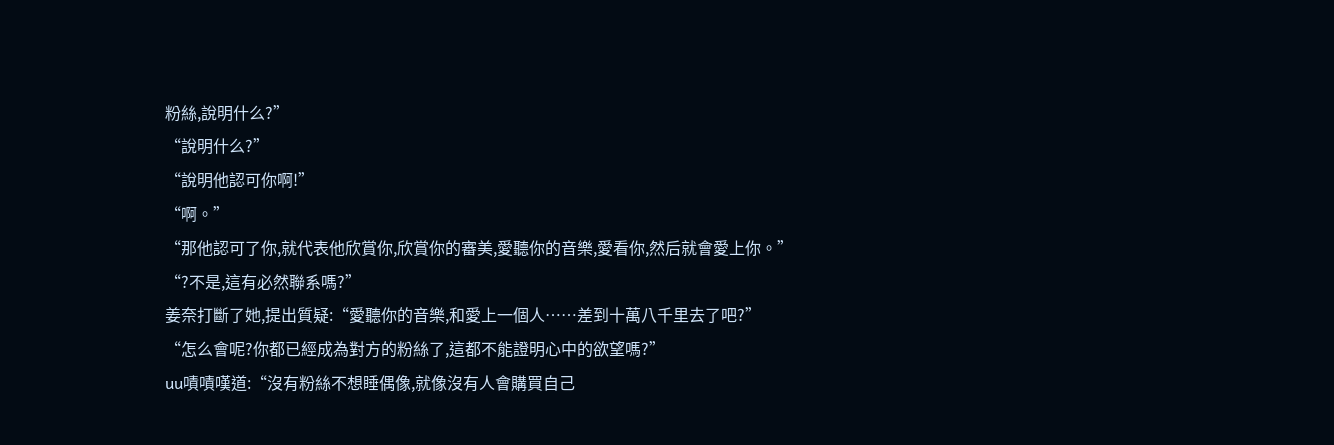粉絲,說明什么?”
“說明什么?”
“說明他認可你啊!”
“啊。”
“那他認可了你,就代表他欣賞你,欣賞你的審美,愛聽你的音樂,愛看你,然后就會愛上你。”
“?不是,這有必然聯系嗎?”
姜奈打斷了她,提出質疑:“愛聽你的音樂,和愛上一個人……差到十萬八千里去了吧?”
“怎么會呢?你都已經成為對方的粉絲了,這都不能證明心中的欲望嗎?”
uu嘖嘖嘆道:“沒有粉絲不想睡偶像,就像沒有人會購買自己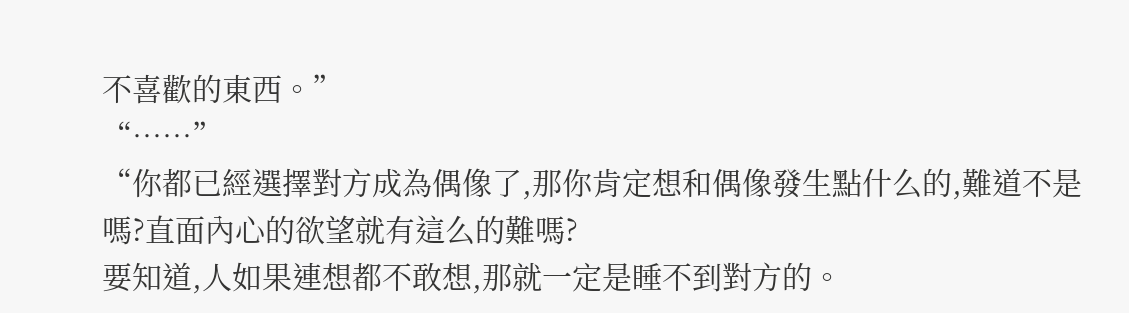不喜歡的東西。”
“……”
“你都已經選擇對方成為偶像了,那你肯定想和偶像發生點什么的,難道不是嗎?直面內心的欲望就有這么的難嗎?
要知道,人如果連想都不敢想,那就一定是睡不到對方的。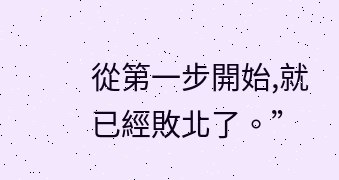從第一步開始,就已經敗北了。”